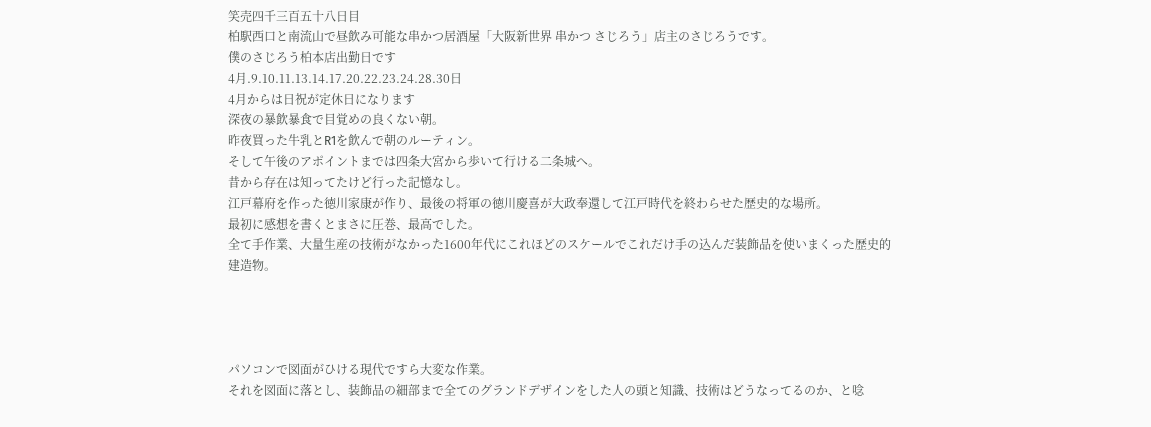笑売四千三百五十八日目
柏駅西口と南流山で昼飲み可能な串かつ居酒屋「大阪新世界 串かつ さじろう」店主のさじろうです。
僕のさじろう柏本店出勤日です
4月.9.10.11.13.14.17.20.22.23.24.28.30日
4月からは日祝が定休日になります
深夜の暴飲暴食で目覚めの良くない朝。
昨夜買った牛乳とR1を飲んで朝のルーティン。
そして午後のアポイントまでは四条大宮から歩いて行ける二条城へ。
昔から存在は知ってたけど行った記憶なし。
江戸幕府を作った徳川家康が作り、最後の将軍の徳川慶喜が大政奉還して江戸時代を終わらせた歴史的な場所。
最初に感想を書くとまさに圧巻、最高でした。
全て手作業、大量生産の技術がなかった1600年代にこれほどのスケールでこれだけ手の込んだ装飾品を使いまくった歴史的建造物。




パソコンで図面がひける現代ですら大変な作業。
それを図面に落とし、装飾品の細部まで全てのグランドデザインをした人の頭と知識、技術はどうなってるのか、と唸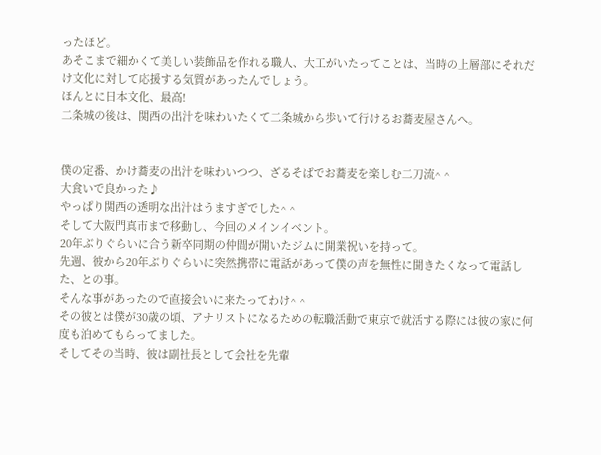ったほど。
あそこまで細かくて美しい装飾品を作れる職人、大工がいたってことは、当時の上層部にそれだけ文化に対して応援する気質があったんでしょう。
ほんとに日本文化、最高!
二条城の後は、関西の出汁を味わいたくて二条城から歩いて行けるお蕎麦屋さんへ。


僕の定番、かけ蕎麦の出汁を味わいつつ、ざるそばでお蕎麦を楽しむ二刀流^ ^
大食いで良かった♪
やっぱり関西の透明な出汁はうますぎでした^ ^
そして大阪門真市まで移動し、今回のメインイベント。
20年ぶりぐらいに合う新卒同期の仲間が開いたジムに開業祝いを持って。
先週、彼から20年ぶりぐらいに突然携帯に電話があって僕の声を無性に聞きたくなって電話した、との事。
そんな事があったので直接会いに来たってわけ^ ^
その彼とは僕が30歳の頃、アナリストになるための転職活動で東京で就活する際には彼の家に何度も泊めてもらってました。
そしてその当時、彼は副社長として会社を先輩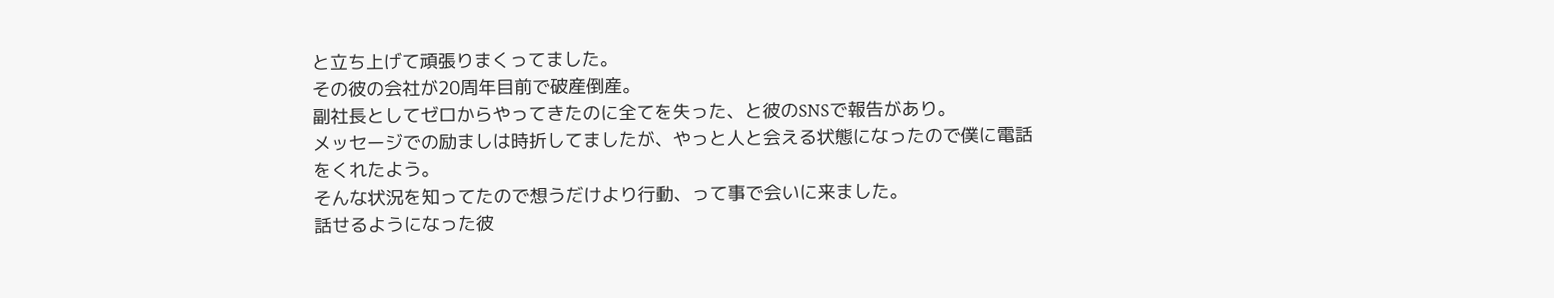と立ち上げて頑張りまくってました。
その彼の会社が20周年目前で破産倒産。
副社長としてゼロからやってきたのに全てを失った、と彼のSNSで報告があり。
メッセージでの励ましは時折してましたが、やっと人と会える状態になったので僕に電話をくれたよう。
そんな状況を知ってたので想うだけより行動、って事で会いに来ました。
話せるようになった彼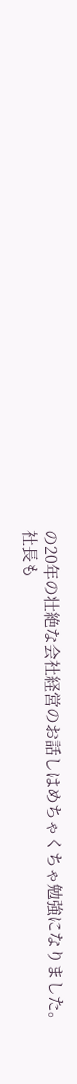の20年の壮絶な会社経営のお話しはめちゃくちゃ勉強になりました。
社長も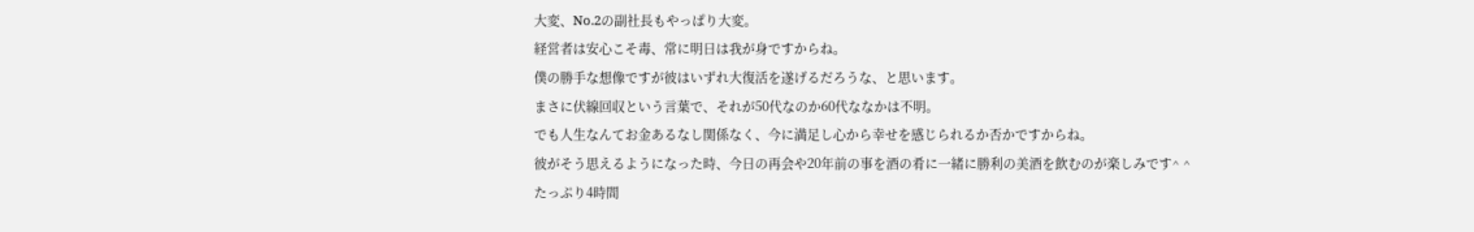大変、No.2の副社長もやっぱり大変。
経営者は安心こそ毒、常に明日は我が身ですからね。
僕の勝手な想像ですが彼はいずれ大復活を遂げるだろうな、と思います。
まさに伏線回収という言葉で、それが50代なのか60代ななかは不明。
でも人生なんてお金あるなし関係なく、今に満足し心から幸せを感じられるか否かですからね。
彼がそう思えるようになった時、今日の再会や20年前の事を酒の肴に一緒に勝利の美酒を飲むのが楽しみです^ ^
たっぷり4時間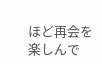ほど再会を楽しんで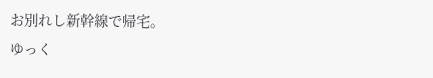お別れし新幹線で帰宅。
ゆっく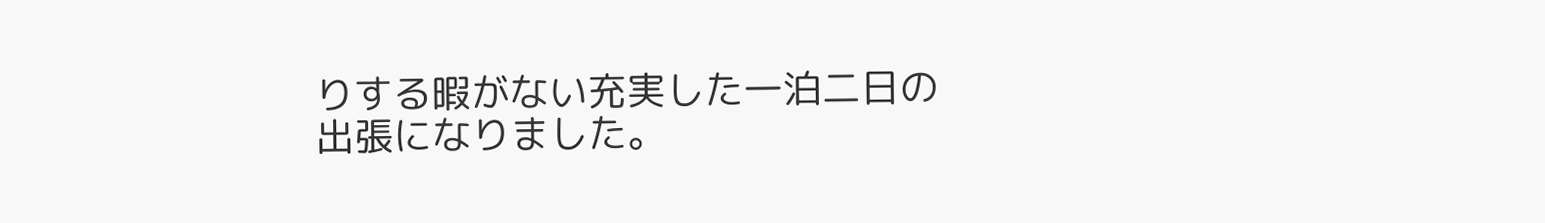りする暇がない充実した一泊二日の出張になりました。